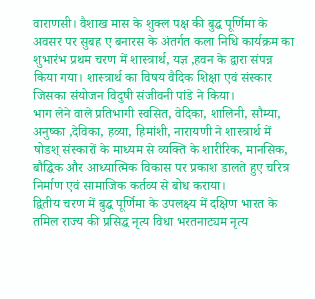वाराणसी। वैशाख मास के शुक्ल पक्ष की बुद्ध पूर्णिमा के अवसर पर सुबह ए बनारस के अंतर्गत कला निधि कार्यक्रम का शुभारंभ प्रथम चरण में शास्त्रार्थ, यज्ञ ,हवन के द्वारा संपन्न किया गया। शास्त्रार्थ का विषय वैदिक शिक्षा एवं संस्कार जिसका संयोजन विदुषी संजीवनी पांडे ने किया।
भाग लेने वाले प्रतिभागी स्वसित, वेदिका, शालिनी, सौम्या, अनुष्का ,देविका, हव्या, हिमांशी, नारायणी ने शास्त्रार्थ में षोडश् संस्कारों के माध्यम से व्यक्ति के शारीरिक, मानसिक, बौद्धिक और आध्यात्मिक विकास पर प्रकाश डालते हुए चरित्र निर्माण एवं सामाजिक कर्तव्य से बोध कराया।
द्वितीय चरण में बुद्ध पूर्णिमा के उपलक्ष्य में दक्षिण भारत के तमिल राज्य की प्रसिद्ध नृत्य विधा भरतनाट्यम नृत्य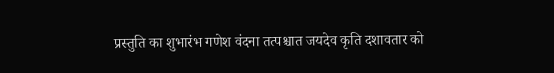प्रस्तुति का शुभारंभ गणेश वंदना तत्पश्चात जयदेव कृति दशावतार को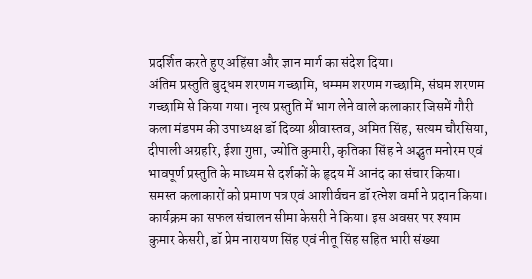प्रदर्शित करते हुए अहिंसा और ज्ञान मार्ग का संदेश दिया।
अंतिम प्रस्तुति बुद्धम शरणम गच्छामि, धम्मम शरणम गच्छामि, संघम शरणम गच्छामि से किया गया। नृत्य प्रस्तुति में भाग लेने वाले कलाकार जिसमें गौरी कला मंडपम की उपाध्यक्ष डॉ दिव्या श्रीवास्तव, अमित सिंह, सत्यम चौरसिया, दीपाली अग्रहरि, ईशा गुप्ता, ज्योति कुमारी, कृतिका सिंह ने अद्भुत मनोरम एवं भावपूर्ण प्रस्तुति के माध्यम से दर्शकों के हृदय में आनंद का संचार किया।
समस्त कलाकारों को प्रमाण पत्र एवं आशीर्वचन डॉ रत्नेश वर्मा ने प्रदान किया।
कार्यक्रम का सफल संचालन सीमा केसरी ने किया। इस अवसर पर श्याम कुमार केसरी, डॉ प्रेम नारायण सिंह एवं नीतू सिंह सहित भारी संख्या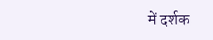में दर्शक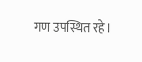गण उपस्थित रहे।